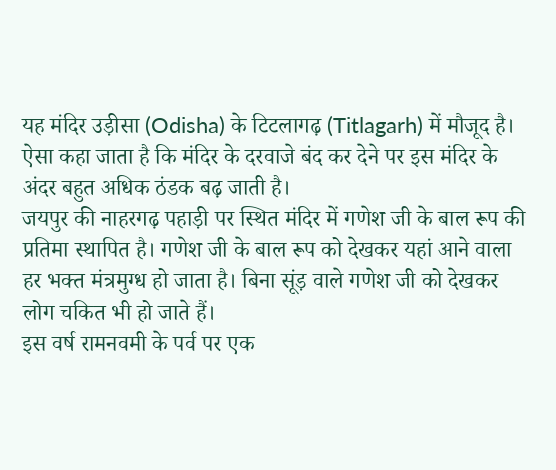यह मंदिर उड़ीसा (Odisha) के टिटलागढ़ (Titlagarh) में मौजूद है। ऐसा कहा जाता है कि मंदिर के दरवाजे बंद कर देने पर इस मंदिर के अंदर बहुत अधिक ठंडक बढ़ जाती है।
जयपुर की नाहरगढ़ पहाड़ी पर स्थित मंदिर में गणेश जी के बाल रूप की प्रतिमा स्थापित है। गणेश जी के बाल रूप को देखकर यहां आने वाला हर भक्त मंत्रमुग्ध हो जाता है। बिना सूंड़ वाले गणेश जी को देखकर लोग चकित भी हो जाते हैं।
इस वर्ष रामनवमी के पर्व पर एक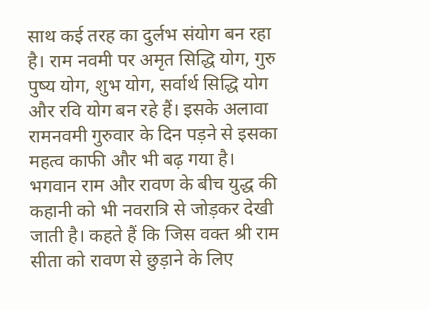साथ कई तरह का दुर्लभ संयोग बन रहा है। राम नवमी पर अमृत सिद्धि योग, गुरु पुष्य योग, शुभ योग, सर्वार्थ सिद्धि योग और रवि योग बन रहे हैं। इसके अलावा रामनवमी गुरुवार के दिन पड़ने से इसका महत्व काफी और भी बढ़ गया है।
भगवान राम और रावण के बीच युद्ध की कहानी को भी नवरात्रि से जोड़कर देखी जाती है। कहते हैं कि जिस वक्त श्री राम सीता को रावण से छुड़ाने के लिए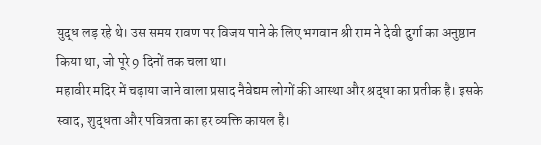युद्ध लड़ रहे थे। उस समय रावण पर विजय पाने के लिए भगवान श्री राम ने देवी दुर्गा का अनुष्ठान किया था, जो पूरे 9 दिनों तक चला था।
महावीर मदिर में चढ़ाया जाने वाला प्रसाद नैवेद्यम लोगों की आस्था और श्रद्धा का प्रतीक है। इसके स्वाद, शुद्धता और पवित्रता का हर व्यक्ति कायल है।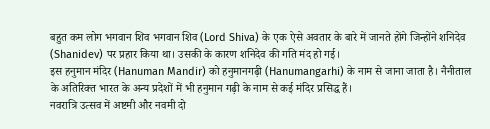बहुत कम लोग भगवान शिव भगवान शिव (Lord Shiva) के एक ऐसे अवतार के बारे में जानते होंगे जिन्होंने शनिदेव (Shanidev) पर प्रहार किया था। उसकी के कारण शनिदेव की गति मंद हो गई।
इस हनुमान मंदिर (Hanuman Mandir) को हनुमानगढ़ी (Hanumangarhi) के नाम से जाना जाता है। नैनीताल के अतिरिक्त भारत के अन्य प्रदेशों में भी हनुमान गढ़ी के नाम से कई मंदिर प्रसिद्ध हैं।
नवरात्रि उत्सव में अष्टमी और नवमी दो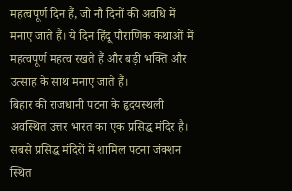महत्वपूर्ण दिन हैं, जो नौ दिनों की अवधि में मनाए जाते हैं। ये दिन हिंदू पौराणिक कथाओं में महत्वपूर्ण महत्व रखते हैं और बड़ी भक्ति और उत्साह के साथ मनाए जाते हैं।
बिहार की राजधानी पटना के हृदयस्थली अवस्थित उत्तर भारत का एक प्रसिद्ध मंदिर है। सबसे प्रसिद्ध मंदिरों में शामिल पटना जंक्शन स्थित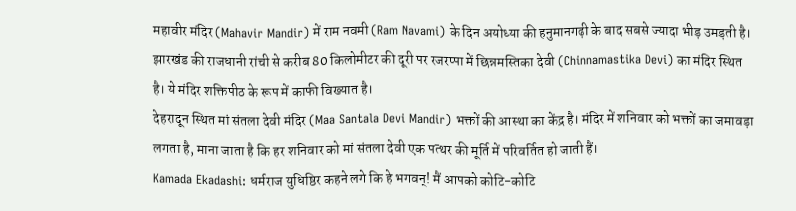महावीर मंदिर (Mahavir Mandir) में राम नवमी (Ram Navami) के दिन अयोध्या की हनुमानगढ़ी के बाद सबसे ज्यादा भीड़ उमड़ती है।
झारखंड की राजधानी रांची से करीब 80 किलोमीटर की दूरी पर रजरप्पा में छिन्नमस्तिका देवी (Chinnamastika Devi) का मंदिर स्थित है। ये मंदिर शक्तिपीठ के रूप में काफी विख्यात है।
देहरादून स्थित मां संतला देवी मंदिर (Maa Santala Devi Mandir) भक्तों की आस्था का केंद्र है। मंदिर में शनिवार को भक्तों का जमावड़ा लगता है, माना जाता है कि हर शनिवार को मां संतला देवी एक पत्थर की मूर्ति में परिवर्तित हो जाती हैं।
Kamada Ekadashi: धर्मराज युधिष्ठिर कहने लगे कि हे भगवन्! मैं आपको कोटि-कोटि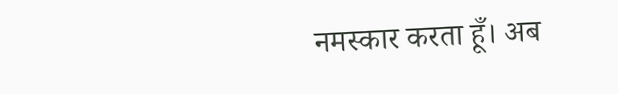नमस्कार करता हूँ। अब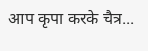आप कृपा करके चैत्र...